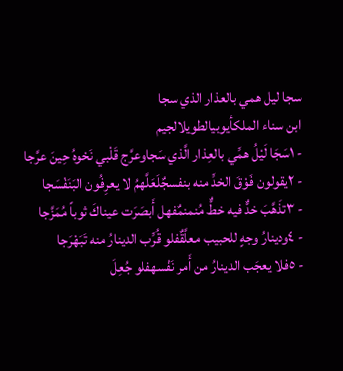سجا ليل همي بالعذار الذي سجا
ابن سناء الملكأيوبيالطويلالجيم
- ١سَجَا لَيْلُ همِّي بالعِذار الَّذي سَجاوعرَّج قَلْبي نَحْوهُ حِينَ عرَّجا
- ٢يقولون فَوْقَ الخدِّ منه بنفسجٌلَعَلَّهمُ لا يعرِفُون البَنَفْسَجا
- ٣تذَهَّبَ خدٌّ فيه خطٌّ مُنمنمٌفهل أَبصَرَت عيناكَ ثوباً مُمَزَّجا
- ٤ودينارُ وجهٍ للحبيب معلَّقٌفلو قُرِّب الدينارُ منه تَبَهْرَجا
- ٥فلا يعجَب الدينارُ من أَمر نَفْسهفلو جُعِلَ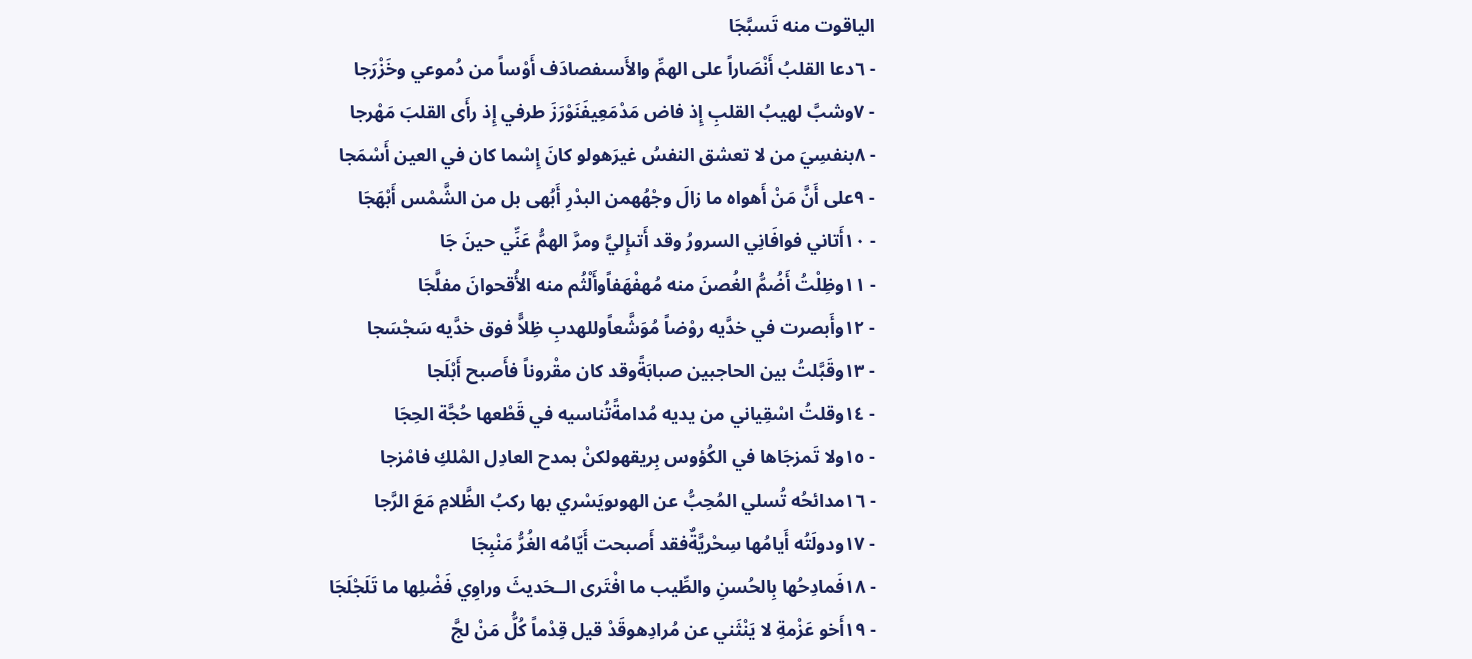الياقوت منه تَسبَّجَا
- ٦دعا القلبُ أَنْصَاراً على الهمِّ والأَسىفصادَف أَوْساً من دُموعي وخَزْرَجا
- ٧وشبَّ لهيبُ القلبِ إِذ فاض مَدْمَعِيفَنَوْرَزَ طرفي إِذ رأَى القلبَ مَهْرجا
- ٨بنفسِيَ من لا تعشق النفسُ غيرَهولو كانَ إِسْما كان في العين أَسْمَجا
- ٩على أَنَّ مَنْ أَهواه ما زالَ وجْهُهمن البدْرِ أَبُهى بل من الشَّمْس أَبْهَجَا
- ١٠أَتاني فوافَانِي السرورُ وقد أَتىإِليَّ ومرَّ الهمُّ عَنِّي حينَ جَا
- ١١وظِلْتُ أَضُمُّ الغُصنَ منه مُهفْهَفاًوأَلْثُم منه الأُقحوانَ مفلَّجَا
- ١٢وأَبصرت في خدَّيه روْضاً مُوَشَّعاًوللهدبِ ظِلاًّ فوق خدَّيه سَجْسَجا
- ١٣وقَبَّلتُ بين الحاجبين صبابَةًوقد كان مقْروناً فأَصبح أَبْلَجا
- ١٤وقلتُ اسْقِياني من يديه مُدامةًتُناسيه في قَطْعها حُجَّة الحِجَا
- ١٥ولا تَمزجَاها في الكُؤوس بِريقهولكنْ بمدح العادِل المْلكِ فامْزجا
- ١٦مدائحُه تُسلي المُحِبُّ عن الهوىويَسْري بها ركبُ الظَّلامِ مَعَ الرَّجا
- ١٧ودولَتُه أَيامُها سِحْريَّةٌفقد أَصبحت أَيّامُه الغُرُّ مَنْبِجَا
- ١٨فَمادِحُها بِالحُسنِ والطِّيب ما افْتَرى الــحَديثَ وراوِي فَضْلِها ما تَلَجْلَجَا
- ١٩أَخو عَزْمةِ لا يَنْثَني عن مُرادِهوقَدْ قيل قِدْماً كُلُّ مَنْ لجَّ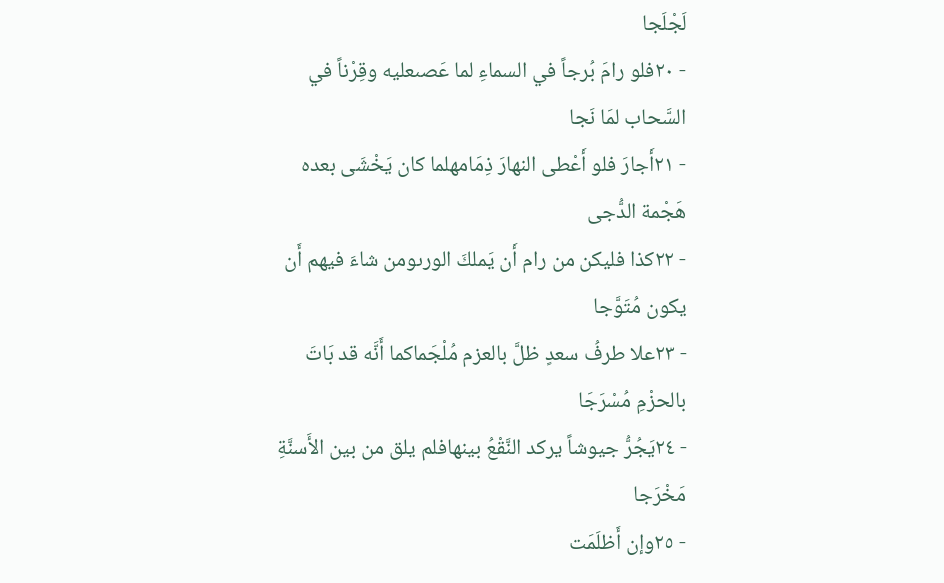لَجْلَجا
- ٢٠فلو رامَ بُرجاً في السماءِ لما عَصىعليه وقِرْناً في السَّحاب لمَا نَجا
- ٢١أَجارَ فلو أَعْطى النهارَ ذِمَامهلما كان يَخْشَى بعده هَجْمة الدُّجى
- ٢٢كذا فليكن من رام أَن يَملكَ الورىومن شاءَ فيهم أَن يكون مُتَوَّجا
- ٢٣علا طرفُ سعدٍ ظلَّ بالعزم مُلْجَماكما أَنَّه قد بَاتَ بالحزْمِ مُسْرَجَا
- ٢٤يَجُرُّ جيوشاً يركد النَّقْعُ بينهافلم يلق من بين الأَسنَّةِ مَخْرَجا
- ٢٥وإن أَظلَمَت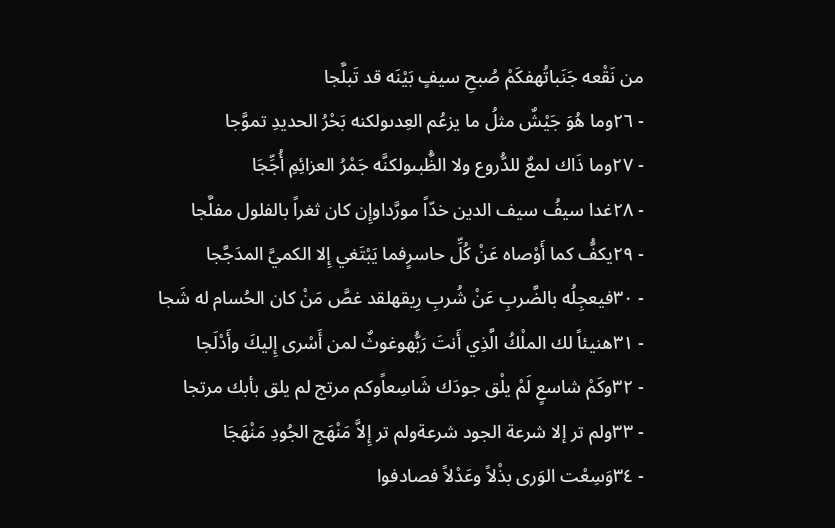من نَقْعه جَنَباتُهفكَمْ صُبحِ سيفٍ بَيْنَه قد تَبلَّجا
- ٢٦وما هُوَ جَيْشٌ مثلُ ما يزعُم العِدىولكنه بَحْرُ الحديدِ تموَّجا
- ٢٧وما ذَاك لمعٌ للدُّروع ولا الظُّبىولكنَّه جَمْرُ العزائِمِ أُجِّجَا
- ٢٨غدا سيفُ سيف الدين خدّاً مورَّداوإِن كان ثغراً بالفلول مفلَّجا
- ٢٩يكفُّ كما أَوْصاه عَنْ كُلِّ حاسرٍفما يَبْتَغي إِلا الكميَّ المدَجَّجا
- ٣٠فيعجِلُه بالضَّربِ عَنْ شُربِ رِيقهلقد غصَّ مَنْ كان الحُسام له شَجا
- ٣١هنيئاً لك الملْكُ الَّذِي أَنتَ رَبُّهوغوثٌ لمن أَسْرى إِليكَ وأَدْلَجا
- ٣٢وكَمْ شاسعٍ لَمْ يلْق جودَك شَاسِعاًوكم مرتج لم يلق بأبك مرتجا
- ٣٣ولم تر إلا شرعة الجود شرعةولم تر إِلاَّ مَنْهَج الجُودِ مَنْهَجَا
- ٣٤وَسِعْت الوَرى بذْلاً وعَدْلاً فصادفوا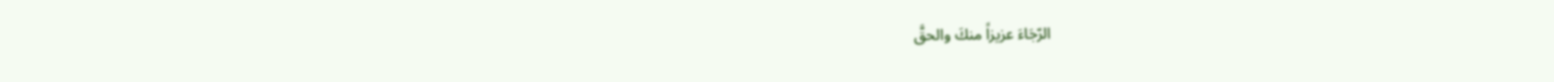الرّجَاءَ عزيزاً منكَ والحقَّ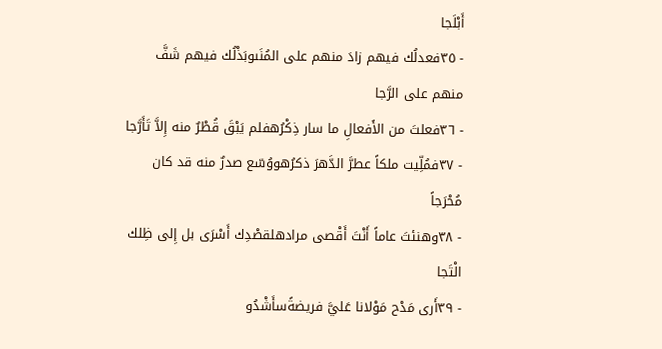أَبْلَجا
- ٣٥فعدلُك فيهم زادَ منهم على المُنَىوبَذْلُك فيهم شَفَّ منهم على الرَّجا
- ٣٦فعلتَ من الأَفعالِ ما سار ذِكْرُهفلم يَبْقَ قُطْرٌ منه إِلاَّ تَأَرَّجا
- ٣٧فمُلِّيت ملكاً عطرَّ الدَّهرَ ذكرُهووُسّع صدرٌ منه قد كان مُحْرَجاً
- ٣٨وهنئتَ عاماً أَنْتَ أَقْصى مرادهلقصْدِك أَسْرَى بل إِلى ظِلك الْتَجا
- ٣٩أَرى مَدْح مَوْلانا عَليَّ فريضةًسأَشْدُو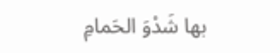بها شَدْوَ الحَمامِ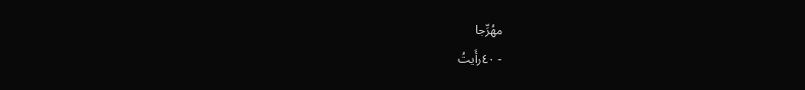مهُرِّجا
- ٤٠رأَيتُ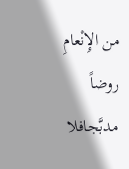من الإِنْعامِ روضاً مدبَّجافلا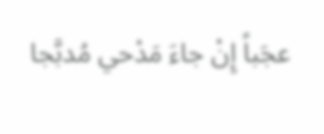عجَباً إِنْ جاءَ مَدْحي مُدبَّجا